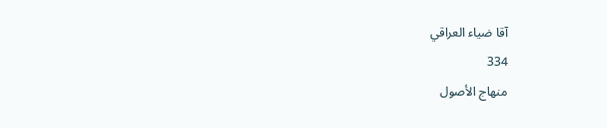آقا ضياء العراقي
334
منهاج الأصول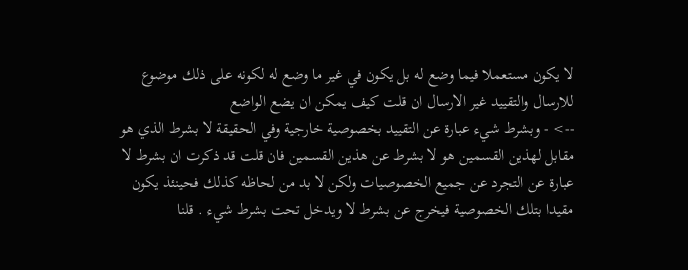لا يكون مستعملا فيما وضع له بل يكون في غير ما وضع له لكونه على ذلك موضوع للارسال والتقييد غير الارسال ان قلت كيف يمكن ان يضع الواضع
--> - وبشرط شيء عبارة عن التقييد بخصوصية خارجية وفي الحقيقة لا بشرط الذي هو مقابل لهذين القسمين هو لا بشرط عن هذين القسمين فان قلت قد ذكرت ان بشرط لا عبارة عن التجرد عن جميع الخصوصيات ولكن لا بد من لحاظه كذلك فحينئذ يكون مقيدا بتلك الخصوصية فيخرج عن بشرط لا ويدخل تحت بشرط شيء . قلنا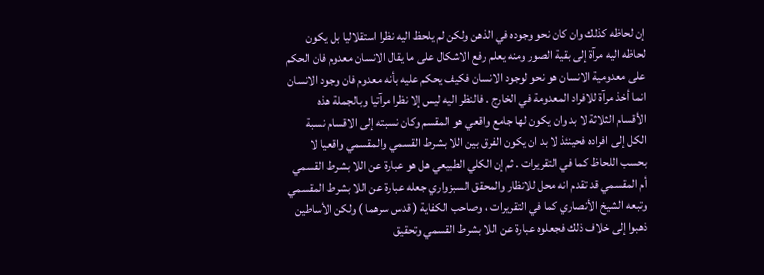إن لحاظه كذلك وان كان نحو وجوده في الذهن ولكن لم يلحظ اليه نظرا استقلاليا بل يكون لحاظه اليه مرآة إلى بقية الصور ومنه يعلم رفع الاشكال على ما يقال الانسان معدوم فان الحكم على معدومية الانسان هو نحو لوجود الانسان فكيف يحكم عليه بأنه معدوم فان وجود الانسان انما أخذ مرآة للافراد المعدومة في الخارج . فالنظر اليه ليس إلا نظرا مرآتيا وبالجملة هذه الأقسام الثلاثة لا بد وان يكون لها جامع واقعي هو المقسم وكان نسبته إلى الاقسام نسبة الكل إلى افراده فحينئذ لا بد ان يكون الفرق بين اللا بشرط القسمي والمقسمي واقعيا لا بحسب اللحاظ كما في التقريرات . ثم إن الكلي الطبيعي هل هو عبارة عن اللا بشرط القسمي أم المقسمي قد تقدم انه محل للانظار والمحقق السبزواري جعله عبارة عن اللا بشرط المقسمي وتبعه الشيخ الأنصاري كما في التقريرات ، وصاحب الكفاية ( قدس سرهما ) ولكن الأساطين ذهبوا إلى خلاف ذلك فجعلوه عبارة عن اللا بشرط القسمي وتحقيق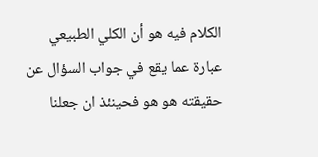الكلام فيه هو أن الكلي الطبيعي عبارة عما يقع في جواب السؤال عن حقيقته هو هو فحينئذ ان جعلنا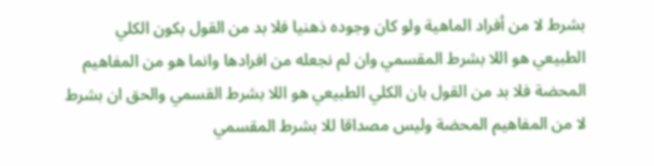بشرط لا من أفراد الماهية ولو كان وجوده ذهنيا فلا بد من القول بكون الكلي الطبيعي هو اللا بشرط المقسمي وان لم نجعله من افرادها وانما هو من المفاهيم المحضة فلا بد من القول بان الكلي الطبيعي هو اللا بشرط القسمي والحق ان بشرط لا من المفاهيم المحضة وليس مصداقا للا بشرط المقسمي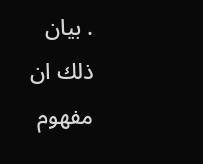. بيان ذلك ان مفهوم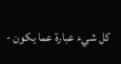كل شيء عبارة عما يكون -